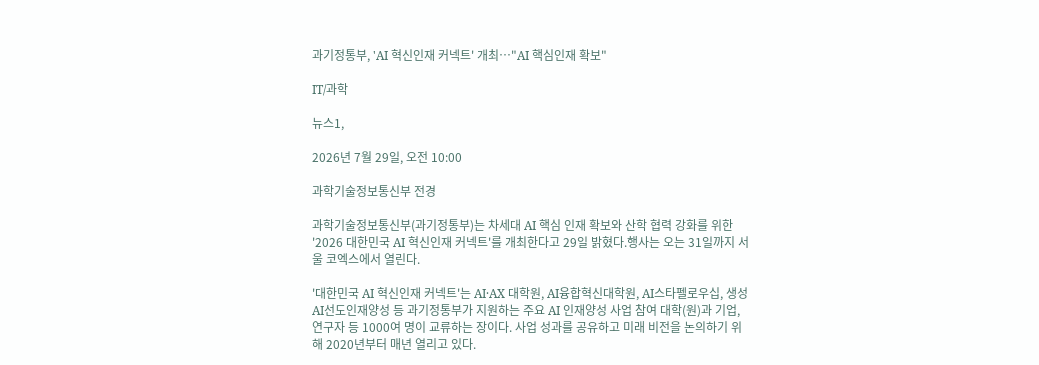과기정통부, 'AI 혁신인재 커넥트' 개최…"AI 핵심인재 확보"

IT/과학

뉴스1,

2026년 7월 29일, 오전 10:00

과학기술정보통신부 전경

과학기술정보통신부(과기정통부)는 차세대 AI 핵심 인재 확보와 산학 협력 강화를 위한 '2026 대한민국 AI 혁신인재 커넥트'를 개최한다고 29일 밝혔다.행사는 오는 31일까지 서울 코엑스에서 열린다.

'대한민국 AI 혁신인재 커넥트'는 AI·AX 대학원, AI융합혁신대학원, AI스타펠로우십, 생성AI선도인재양성 등 과기정통부가 지원하는 주요 AI 인재양성 사업 참여 대학(원)과 기업, 연구자 등 1000여 명이 교류하는 장이다. 사업 성과를 공유하고 미래 비전을 논의하기 위해 2020년부터 매년 열리고 있다.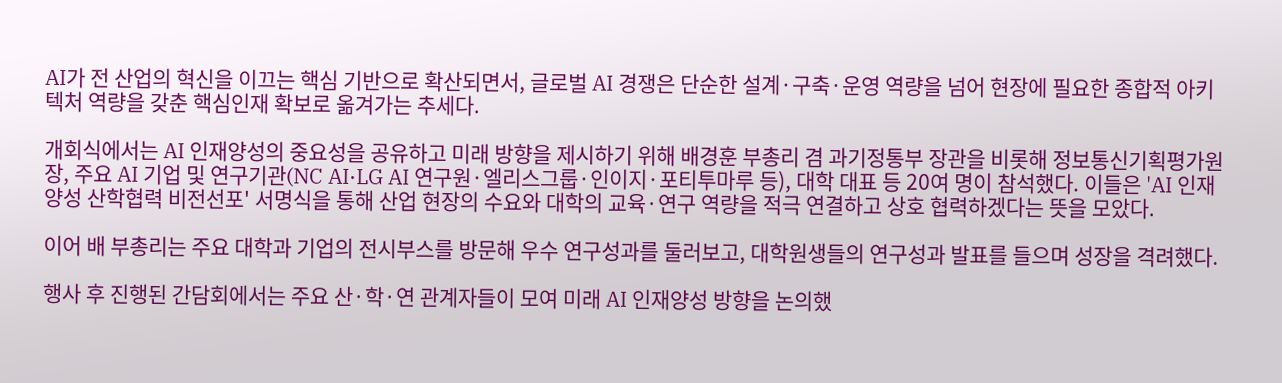AI가 전 산업의 혁신을 이끄는 핵심 기반으로 확산되면서, 글로벌 AI 경쟁은 단순한 설계·구축·운영 역량을 넘어 현장에 필요한 종합적 아키텍처 역량을 갖춘 핵심인재 확보로 옮겨가는 추세다.

개회식에서는 AI 인재양성의 중요성을 공유하고 미래 방향을 제시하기 위해 배경훈 부총리 겸 과기정통부 장관을 비롯해 정보통신기획평가원장, 주요 AI 기업 및 연구기관(NC AI·LG AI 연구원·엘리스그룹·인이지·포티투마루 등), 대학 대표 등 20여 명이 참석했다. 이들은 'AI 인재양성 산학협력 비전선포' 서명식을 통해 산업 현장의 수요와 대학의 교육·연구 역량을 적극 연결하고 상호 협력하겠다는 뜻을 모았다.

이어 배 부총리는 주요 대학과 기업의 전시부스를 방문해 우수 연구성과를 둘러보고, 대학원생들의 연구성과 발표를 들으며 성장을 격려했다.

행사 후 진행된 간담회에서는 주요 산·학·연 관계자들이 모여 미래 AI 인재양성 방향을 논의했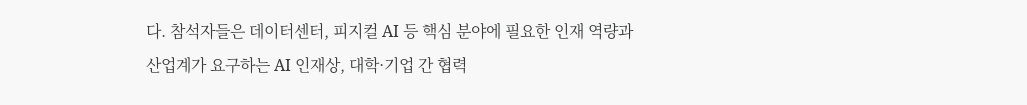다. 참석자들은 데이터센터, 피지컬 AI 등 핵심 분야에 필요한 인재 역량과 산업계가 요구하는 AI 인재상, 대학·기업 간 협력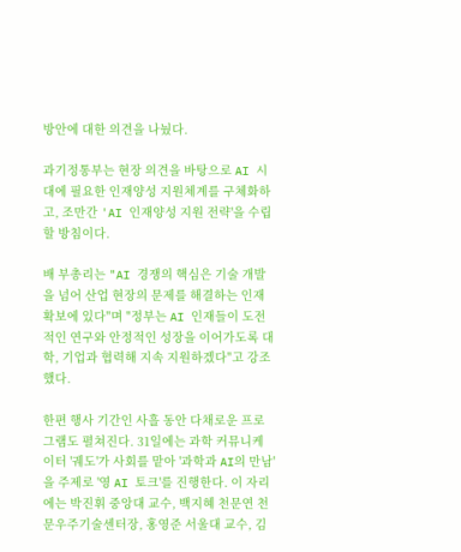방안에 대한 의견을 나눴다.

과기정통부는 현장 의견을 바탕으로 AI 시대에 필요한 인재양성 지원체계를 구체화하고, 조만간 'AI 인재양성 지원 전략'을 수립할 방침이다.

배 부총리는 "AI 경쟁의 핵심은 기술 개발을 넘어 산업 현장의 문제를 해결하는 인재 확보에 있다"며 "정부는 AI 인재들이 도전적인 연구와 안정적인 성장을 이어가도록 대학, 기업과 협력해 지속 지원하겠다"고 강조했다.

한편 행사 기간인 사흘 동안 다채로운 프로그램도 펼쳐진다. 31일에는 과학 커뮤니케이터 '궤도'가 사회를 맡아 '과학과 AI의 만남'을 주제로 '영 AI 토크'를 진행한다. 이 자리에는 박진휘 중앙대 교수, 백지혜 천문연 천문우주기술센터장, 홍영준 서울대 교수, 김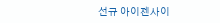선규 아이젠사이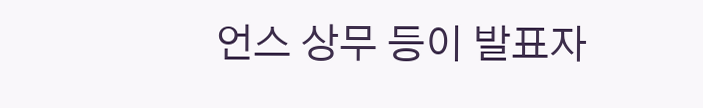언스 상무 등이 발표자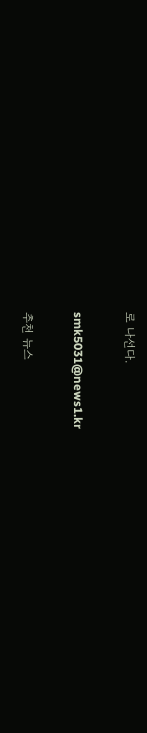로 나선다.

smk5031@news1.kr

추천 뉴스